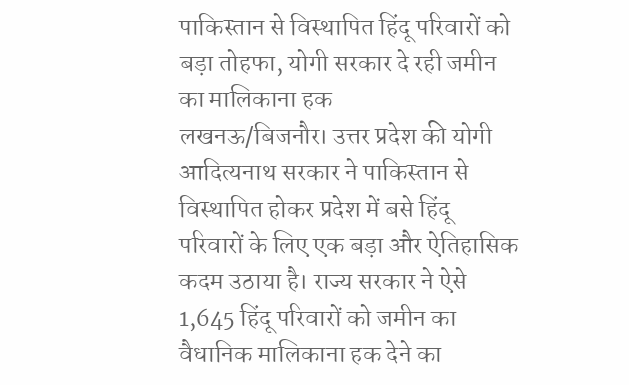पाकिस्तान से विस्थापित हिंदू परिवारों को बड़ा तोहफा, योगी सरकार दे रही जमीन का मालिकाना हक
लखनऊ/बिजनौर। उत्तर प्रदेश की योगी आदित्यनाथ सरकार ने पाकिस्तान से विस्थापित होकर प्रदेश में बसे हिंदू परिवारों के लिए एक बड़ा और ऐतिहासिक कदम उठाया है। राज्य सरकार ने ऐसे 1,645 हिंदू परिवारों को जमीन का वैधानिक मालिकाना हक देने का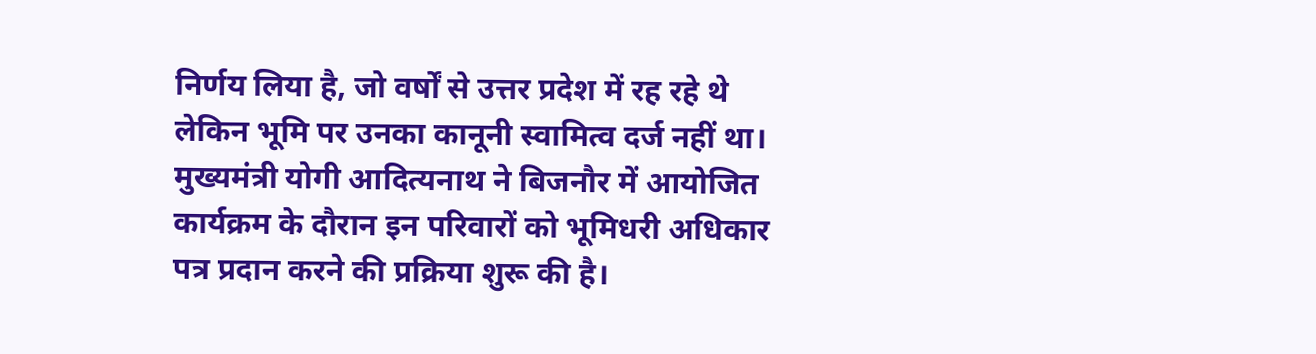निर्णय लिया है, जो वर्षों से उत्तर प्रदेश में रह रहे थे लेकिन भूमि पर उनका कानूनी स्वामित्व दर्ज नहीं था। मुख्यमंत्री योगी आदित्यनाथ ने बिजनौर में आयोजित कार्यक्रम के दौरान इन परिवारों को भूमिधरी अधिकार पत्र प्रदान करने की प्रक्रिया शुरू की है।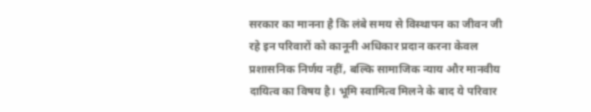सरकार का मानना है कि लंबे समय से विस्थापन का जीवन जी रहे इन परिवारों को कानूनी अधिकार प्रदान करना केवल प्रशासनिक निर्णय नहीं, बल्कि सामाजिक न्याय और मानवीय दायित्व का विषय है। भूमि स्वामित्व मिलने के बाद ये परिवार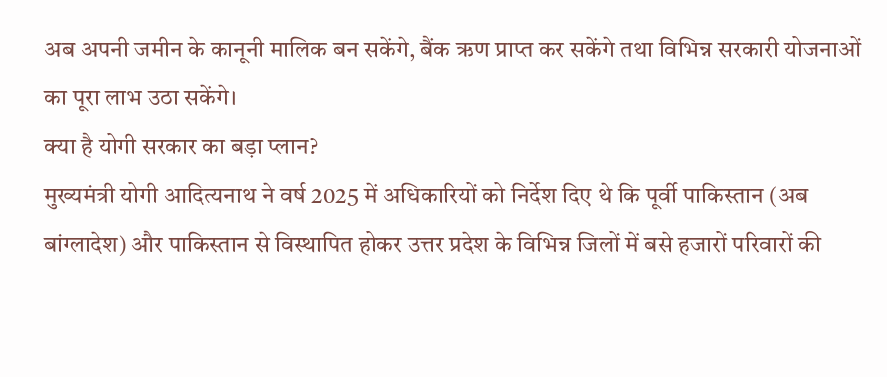अब अपनी जमीन के कानूनी मालिक बन सकेंगे, बैंक ऋण प्राप्त कर सकेंगे तथा विभिन्न सरकारी योजनाओं का पूरा लाभ उठा सकेंगे।
क्या है योगी सरकार का बड़ा प्लान?
मुख्यमंत्री योगी आदित्यनाथ ने वर्ष 2025 में अधिकारियों को निर्देश दिए थे कि पूर्वी पाकिस्तान (अब बांग्लादेश) और पाकिस्तान से विस्थापित होकर उत्तर प्रदेश के विभिन्न जिलों में बसे हजारों परिवारों की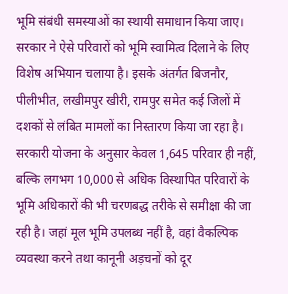भूमि संबंधी समस्याओं का स्थायी समाधान किया जाए। सरकार ने ऐसे परिवारों को भूमि स्वामित्व दिलाने के लिए विशेष अभियान चलाया है। इसके अंतर्गत बिजनौर, पीलीभीत, लखीमपुर खीरी, रामपुर समेत कई जिलों में दशकों से लंबित मामलों का निस्तारण किया जा रहा है।
सरकारी योजना के अनुसार केवल 1,645 परिवार ही नहीं, बल्कि लगभग 10,000 से अधिक विस्थापित परिवारों के भूमि अधिकारों की भी चरणबद्ध तरीके से समीक्षा की जा रही है। जहां मूल भूमि उपलब्ध नहीं है, वहां वैकल्पिक व्यवस्था करने तथा कानूनी अड़चनों को दूर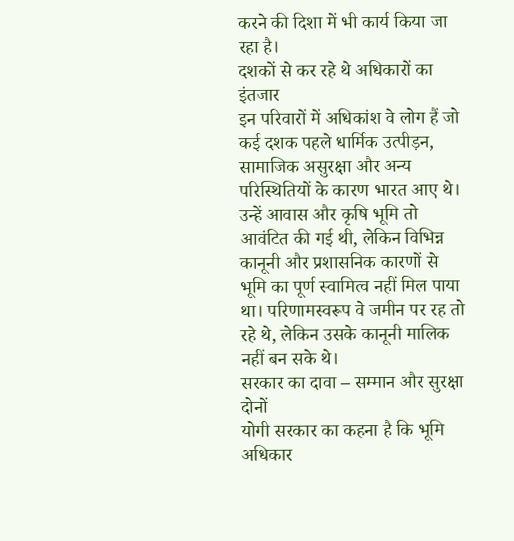करने की दिशा में भी कार्य किया जा रहा है।
दशकों से कर रहे थे अधिकारों का इंतजार
इन परिवारों में अधिकांश वे लोग हैं जो कई दशक पहले धार्मिक उत्पीड़न, सामाजिक असुरक्षा और अन्य परिस्थितियों के कारण भारत आए थे। उन्हें आवास और कृषि भूमि तो आवंटित की गई थी, लेकिन विभिन्न कानूनी और प्रशासनिक कारणों से भूमि का पूर्ण स्वामित्व नहीं मिल पाया था। परिणामस्वरूप वे जमीन पर रह तो रहे थे, लेकिन उसके कानूनी मालिक नहीं बन सके थे।
सरकार का दावा – सम्मान और सुरक्षा दोनों
योगी सरकार का कहना है कि भूमि अधिकार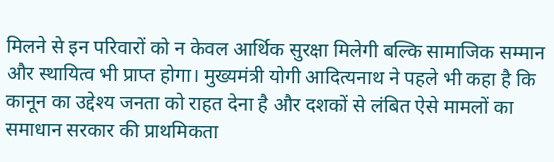मिलने से इन परिवारों को न केवल आर्थिक सुरक्षा मिलेगी बल्कि सामाजिक सम्मान और स्थायित्व भी प्राप्त होगा। मुख्यमंत्री योगी आदित्यनाथ ने पहले भी कहा है कि कानून का उद्देश्य जनता को राहत देना है और दशकों से लंबित ऐसे मामलों का समाधान सरकार की प्राथमिकता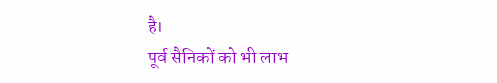है।
पूर्व सैनिकों को भी लाभ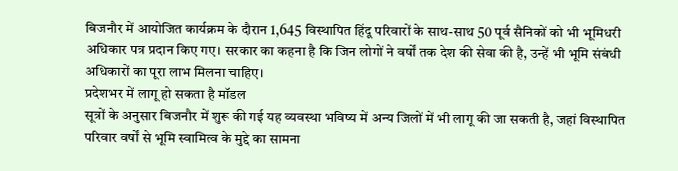बिजनौर में आयोजित कार्यक्रम के दौरान 1,645 विस्थापित हिंदू परिवारों के साथ-साथ 50 पूर्व सैनिकों को भी भूमिधरी अधिकार पत्र प्रदान किए गए। सरकार का कहना है कि जिन लोगों ने वर्षों तक देश की सेवा की है, उन्हें भी भूमि संबंधी अधिकारों का पूरा लाभ मिलना चाहिए।
प्रदेशभर में लागू हो सकता है मॉडल
सूत्रों के अनुसार बिजनौर में शुरू की गई यह व्यवस्था भविष्य में अन्य जिलों में भी लागू की जा सकती है, जहां विस्थापित परिवार वर्षों से भूमि स्वामित्व के मुद्दे का सामना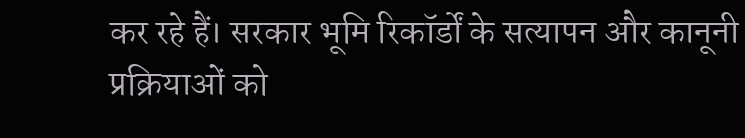कर रहे हैं। सरकार भूमि रिकॉर्डों के सत्यापन और कानूनी प्रक्रियाओं को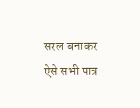सरल बनाकर ऐसे सभी पात्र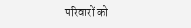परिवारों को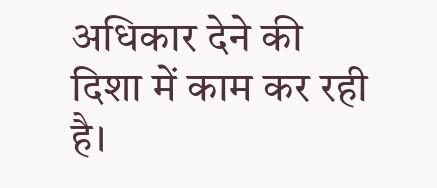अधिकार देने की दिशा में काम कर रही है।